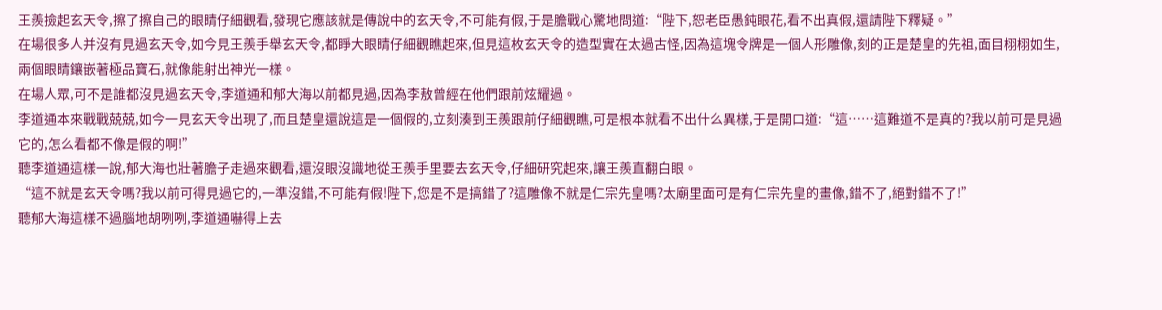王羨撿起玄天令,擦了擦自己的眼睛仔細觀看,發現它應該就是傳說中的玄天令,不可能有假,于是膽戰心驚地問道:“陛下,恕老臣愚鈍眼花,看不出真假,還請陛下釋疑。”
在場很多人并沒有見過玄天令,如今見王羨手舉玄天令,都睜大眼睛仔細觀瞧起來,但見這枚玄天令的造型實在太過古怪,因為這塊令牌是一個人形雕像,刻的正是楚皇的先祖,面目栩栩如生,兩個眼睛鑲嵌著極品寶石,就像能射出神光一樣。
在場人眾,可不是誰都沒見過玄天令,李道通和郁大海以前都見過,因為李敖曾經在他們跟前炫耀過。
李道通本來戰戰兢兢,如今一見玄天令出現了,而且楚皇還說這是一個假的,立刻湊到王羨跟前仔細觀瞧,可是根本就看不出什么異樣,于是開口道:“這……這難道不是真的?我以前可是見過它的,怎么看都不像是假的啊!”
聽李道通這樣一說,郁大海也壯著膽子走過來觀看,還沒眼沒識地從王羨手里要去玄天令,仔細研究起來,讓王羨直翻白眼。
“這不就是玄天令嗎?我以前可得見過它的,一準沒錯,不可能有假!陛下,您是不是搞錯了?這雕像不就是仁宗先皇嗎?太廟里面可是有仁宗先皇的畫像,錯不了,絕對錯不了!”
聽郁大海這樣不過腦地胡咧咧,李道通嚇得上去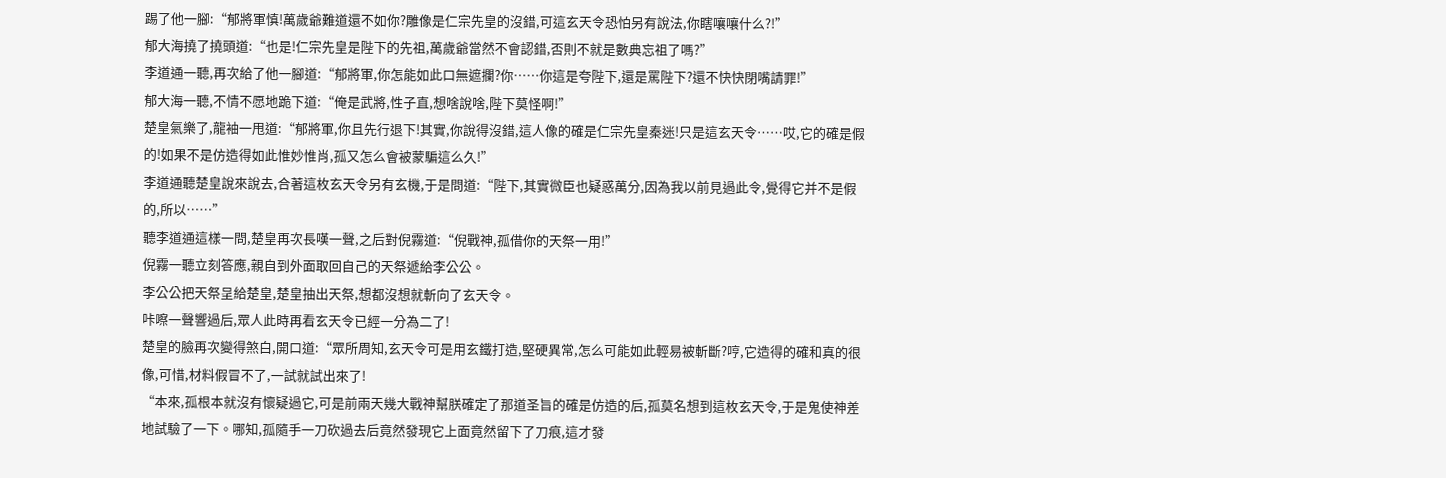踢了他一腳:“郁將軍慎!萬歲爺難道還不如你?雕像是仁宗先皇的沒錯,可這玄天令恐怕另有說法,你瞎嚷嚷什么?!”
郁大海撓了撓頭道:“也是!仁宗先皇是陛下的先祖,萬歲爺當然不會認錯,否則不就是數典忘祖了嗎?”
李道通一聽,再次給了他一腳道:“郁將軍,你怎能如此口無遮攔?你……你這是夸陛下,還是罵陛下?還不快快閉嘴請罪!”
郁大海一聽,不情不愿地跪下道:“俺是武將,性子直,想啥說啥,陛下莫怪啊!”
楚皇氣樂了,龍袖一甩道:“郁將軍,你且先行退下!其實,你說得沒錯,這人像的確是仁宗先皇秦迷!只是這玄天令……哎,它的確是假的!如果不是仿造得如此惟妙惟肖,孤又怎么會被蒙騙這么久!”
李道通聽楚皇說來說去,合著這枚玄天令另有玄機,于是問道:“陛下,其實微臣也疑惑萬分,因為我以前見過此令,覺得它并不是假的,所以……”
聽李道通這樣一問,楚皇再次長嘆一聲,之后對倪霧道:“倪戰神,孤借你的天祭一用!”
倪霧一聽立刻答應,親自到外面取回自己的天祭遞給李公公。
李公公把天祭呈給楚皇,楚皇抽出天祭,想都沒想就斬向了玄天令。
咔嚓一聲響過后,眾人此時再看玄天令已經一分為二了!
楚皇的臉再次變得煞白,開口道:“眾所周知,玄天令可是用玄鐵打造,堅硬異常,怎么可能如此輕易被斬斷?哼,它造得的確和真的很像,可惜,材料假冒不了,一試就試出來了!
“本來,孤根本就沒有懷疑過它,可是前兩天幾大戰神幫朕確定了那道圣旨的確是仿造的后,孤莫名想到這枚玄天令,于是鬼使神差地試驗了一下。哪知,孤隨手一刀砍過去后竟然發現它上面竟然留下了刀痕,這才發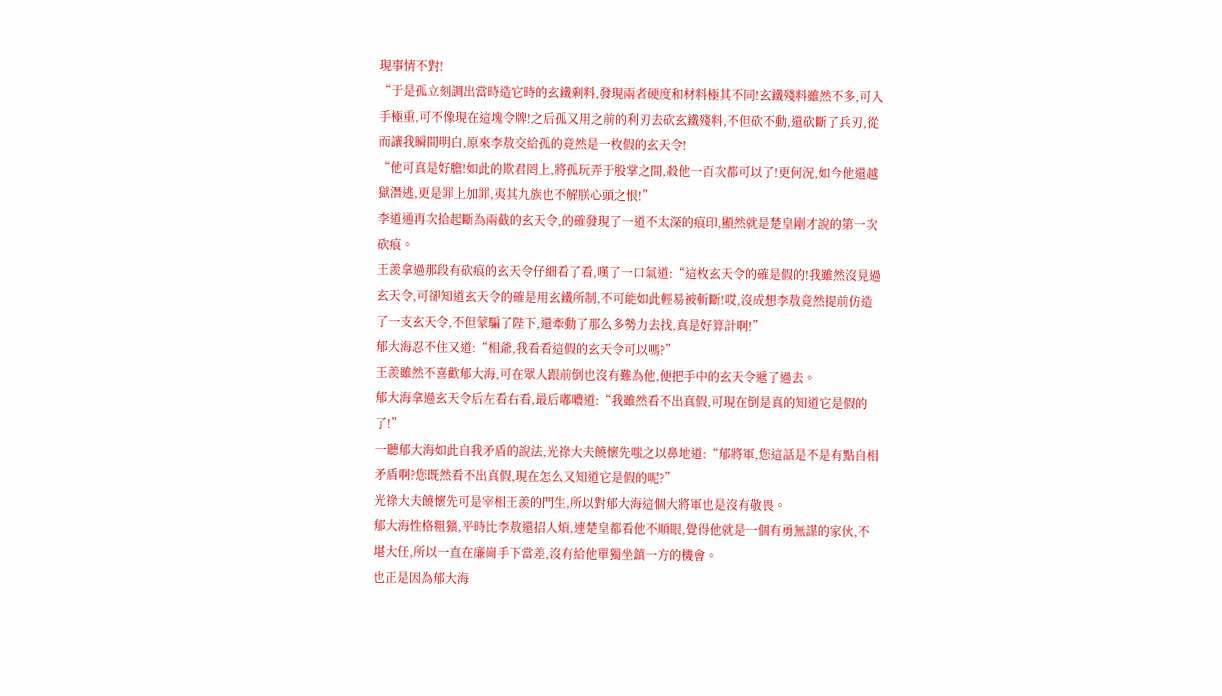現事情不對!
“于是孤立刻調出當時造它時的玄鐵剩料,發現兩者硬度和材料極其不同!玄鐵殘料雖然不多,可入手極重,可不像現在這塊令牌!之后孤又用之前的利刃去砍玄鐵殘料,不但砍不動,還砍斷了兵刃,從而讓我瞬間明白,原來李敖交給孤的竟然是一枚假的玄天令!
“他可真是好膽!如此的欺君罔上,將孤玩弄于股掌之間,殺他一百次都可以了!更何況,如今他還越獄潛逃,更是罪上加罪,夷其九族也不解朕心頭之恨!”
李道通再次拾起斷為兩截的玄天令,的確發現了一道不太深的痕印,顯然就是楚皇剛才說的第一次砍痕。
王羨拿過那段有砍痕的玄天令仔細看了看,嘆了一口氣道:“這枚玄天令的確是假的!我雖然沒見過玄天令,可卻知道玄天令的確是用玄鐵所制,不可能如此輕易被斬斷!哎,沒成想李敖竟然提前仿造了一支玄天令,不但蒙騙了陛下,還牽動了那么多勢力去找,真是好算計啊!”
郁大海忍不住又道:“相爺,我看看這假的玄天令可以嗎?”
王羨雖然不喜歡郁大海,可在眾人跟前倒也沒有難為他,便把手中的玄天令遞了過去。
郁大海拿過玄天令后左看右看,最后嘟噥道:“我雖然看不出真假,可現在倒是真的知道它是假的了!”
一聽郁大海如此自我矛盾的說法,光祿大夫饒懷先嗤之以鼻地道:“郁將軍,您這話是不是有點自相矛盾啊?您既然看不出真假,現在怎么又知道它是假的呢?”
光祿大夫饒懷先可是宰相王羨的門生,所以對郁大海這個大將軍也是沒有敬畏。
郁大海性格粗獷,平時比李敖還招人煩,連楚皇都看他不順眼,覺得他就是一個有勇無謀的家伙,不堪大任,所以一直在廉崗手下當差,沒有給他單獨坐鎮一方的機會。
也正是因為郁大海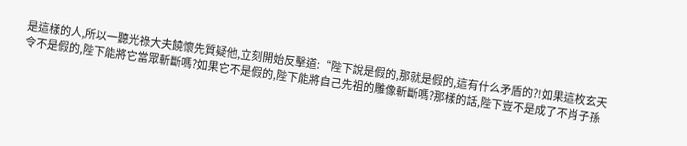是這樣的人,所以一聽光祿大夫饒懷先質疑他,立刻開始反擊道:“陛下說是假的,那就是假的,這有什么矛盾的?!如果這枚玄天令不是假的,陛下能將它當眾斬斷嗎?如果它不是假的,陛下能將自己先祖的雕像斬斷嗎?那樣的話,陛下豈不是成了不肖子孫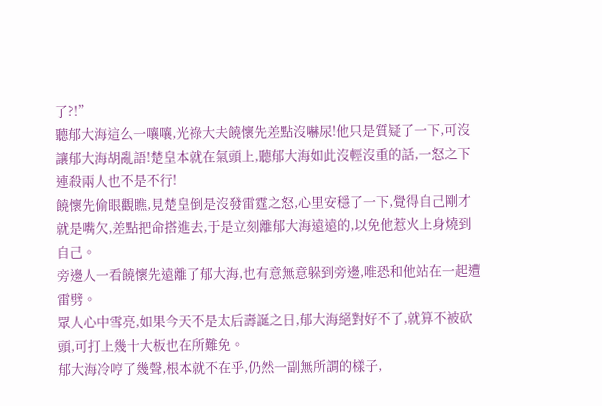了?!”
聽郁大海這么一嚷嚷,光祿大夫饒懷先差點沒嚇尿!他只是質疑了一下,可沒讓郁大海胡亂語!楚皇本就在氣頭上,聽郁大海如此沒輕沒重的話,一怒之下連殺兩人也不是不行!
饒懷先偷眼觀瞧,見楚皇倒是沒發雷霆之怒,心里安穩了一下,覺得自己剛才就是嘴欠,差點把命搭進去,于是立刻離郁大海遠遠的,以免他惹火上身燒到自己。
旁邊人一看饒懷先遠離了郁大海,也有意無意躲到旁邊,唯恐和他站在一起遭雷劈。
眾人心中雪亮,如果今天不是太后壽誕之日,郁大海絕對好不了,就算不被砍頭,可打上幾十大板也在所難免。
郁大海冷哼了幾聲,根本就不在乎,仍然一副無所謂的樣子,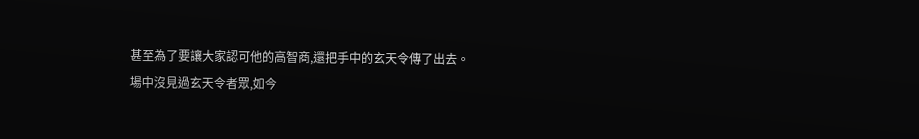甚至為了要讓大家認可他的高智商,還把手中的玄天令傳了出去。
場中沒見過玄天令者眾,如今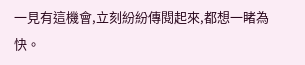一見有這機會,立刻紛紛傳閱起來,都想一睹為快。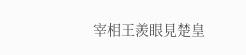宰相王羨眼見楚皇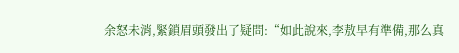余怒未消,緊鎖眉頭發出了疑問:“如此說來,李敖早有準備,那么真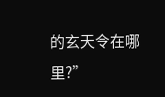的玄天令在哪里?”